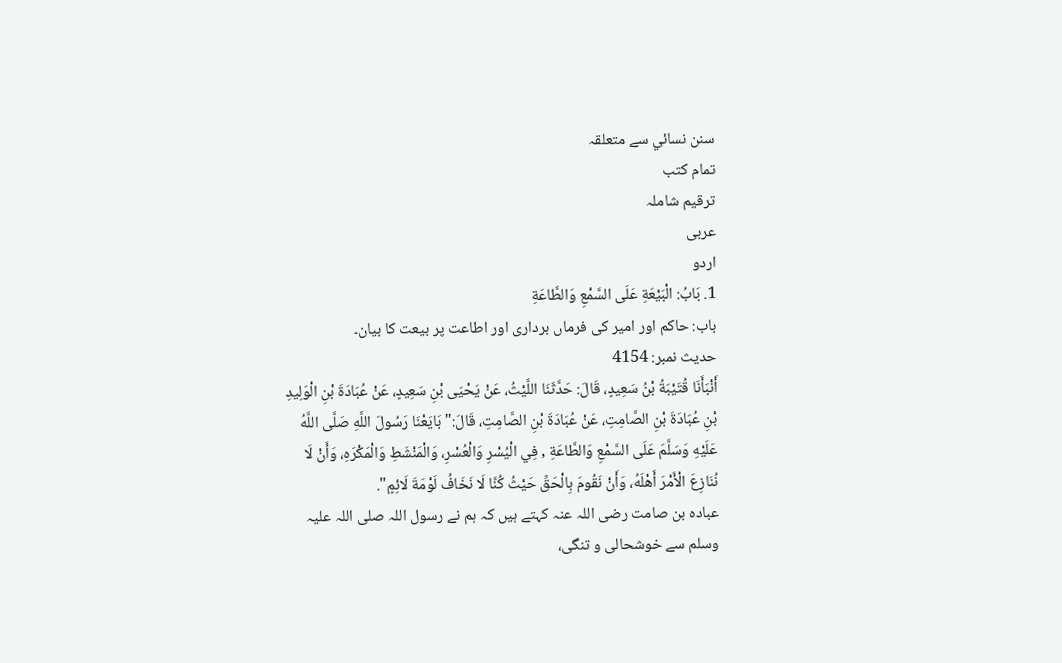سنن نسائي سے متعلقہ
تمام کتب
ترقیم شاملہ
عربی
اردو
1. بَابُ: الْبَيْعَةِ عَلَى السَّمْعِ وَالطَّاعَةِ
باب: حاکم اور امیر کی فرماں برداری اور اطاعت پر بیعت کا بیان۔
حدیث نمبر: 4154
أَنْبَأَنَا قُتَيْبَةُ بْنُ سَعِيدٍ، قَالَ: حَدَّثَنَا اللَّيْثُ، عَنْ يَحْيَى بْنِ سَعِيدٍ، عَنْ عُبَادَةَ بْنِ الْوَلِيدِ بْنِ عُبَادَةَ بْنِ الصَّامِتِ، عَنْ عُبَادَةَ بْنِ الصَّامِتِ، قَالَ:" بَايَعْنَا رَسُولَ اللَّهِ صَلَّى اللَّهُ عَلَيْهِ وَسَلَّمَ عَلَى السَّمْعِ وَالطَّاعَةِ , فِي الْيُسْرِ وَالْعُسْرِ، وَالْمَنْشَطِ وَالْمَكْرَهِ، وَأَنْ لَا نُنَازِعَ الْأَمْرَ أَهْلَهُ، وَأَنْ نَقُومَ بِالْحَقِّ حَيْثُ كُنَّا لَا نَخَافُ لَوْمَةَ لَائِمٍ".
عبادہ بن صامت رضی اللہ عنہ کہتے ہیں کہ ہم نے رسول اللہ صلی اللہ علیہ وسلم سے خوشحالی و تنگی،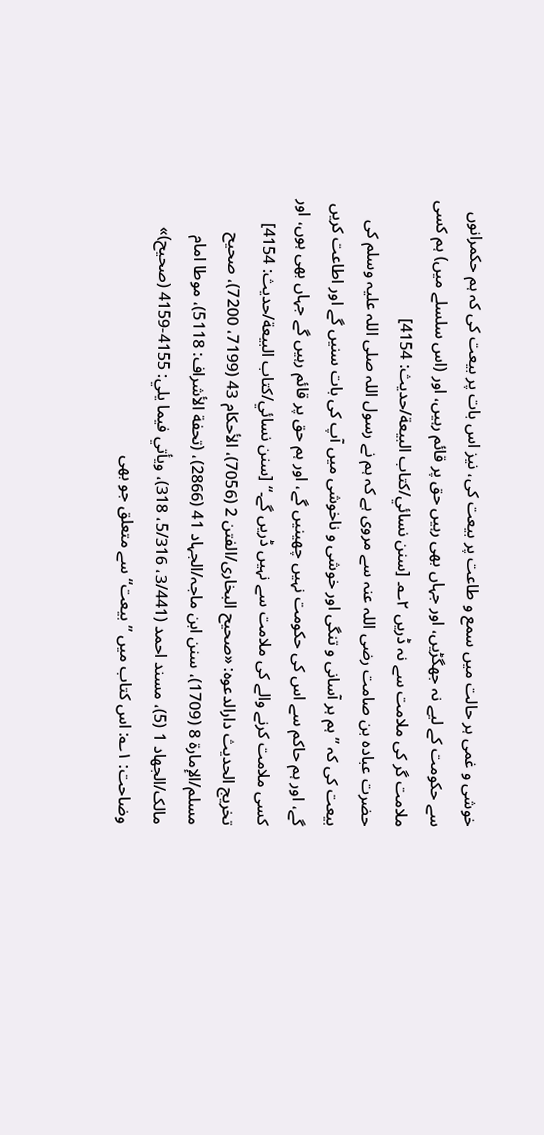خوشی و غمی ہر حالت میں سمع و طاعت پر بیعت کی، نیز اس بات پر بیعت کی کہ ہم حکمرانوں سے حکومت کے لیے نہ جھگڑیں، اور جہاں بھی رہیں حق پر قائم رہیں، اور (اس سلسلے میں) ہم کسی ملامت گر کی ملامت سے نہ ڈریں ۲؎۔ [سنن نسائي/كتاب البيعة/حدیث: 4154]
حضرت عبادہ بن صامت رضی اللہ عنہ سے مروی ہے کہ ہم نے رسول اللہ صلی اللہ علیہ وسلم کی بیعت کی کہ ”ہم ہر آسانی و تنگی اور خوشی و ناخوشی میں آپ کی بات سنیں گے اور اطاعت کریں گے، اور ہم حاکم سے اس کی حکومت نہیں چھینیں گے، اور ہم حق پر قائم رہیں گے جہاں بھی ہوں، اور کسی ملامت کرنے والے کی ملامت سے نہیں ڈریں گے۔“ [سنن نسائي/كتاب البيعة/حدیث: 4154]
تخریج الحدیث دارالدعوہ: «صحیح البخاری/الفتن 2 (7056)، الأحکام 43 (7199، 7200)، صحیح مسلم/الإمارة 8 (1709)، سنن ابن ماجہ/الجہاد 41 (2866)، (تحفة الأشراف: 5118)، موطا امام مالک/الجھاد 1 (5)، مسند احمد (3/441، 5/316، 318)، ویأتي فیما یلي: 4155-4159 (صحیح)»
وضاحت: ۱؎: اس کتاب میں ”بیعت“ سے متعلق جو بھی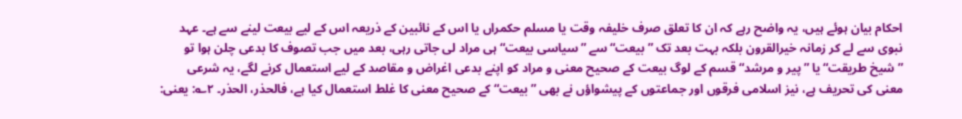احکام بیان ہوئے ہیں، یہ واضح رہے کہ ان کا تعلق صرف خلیفہ وقت یا مسلم حکمراں یا اس کے نائبین کے ذریعہ اس کے لیے بیعت لینے سے ہے۔ عہد نبوی سے لے کر زمانہ خیرالقرون بلکہ بہت بعد تک ”بیعت“ سے ”سیاسی بیعت“ ہی مراد لی جاتی رہی، بعد میں جب تصوف کا بدعی چلن ہوا تو ”شیخ طریقت“ یا ”پیر و مرشد“ قسم کے لوگ بیعت کے صحیح معنی و مراد کو اپنے بدعی اغراض و مقاصد کے لیے استعمال کرنے لگے، یہ شرعی معنی کی تحریف ہے، نیز اسلامی فرقوں اور جماعتوں کے پیشواؤں نے بھی ”بیعت“ کے صحیح معنی کا غلط استعمال کیا ہے، فالحذر، الحذر۔ ۲؎: یعنی: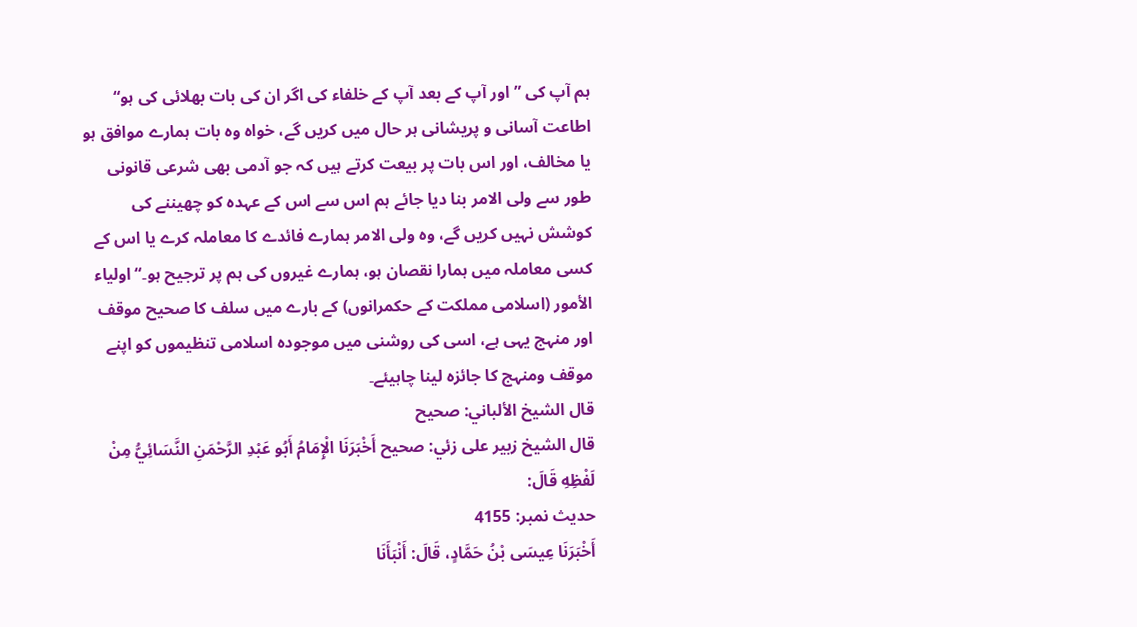ہم آپ کی ”اور آپ کے بعد آپ کے خلفاء کی اگر ان کی بات بھلائی کی ہو“ اطاعت آسانی و پریشانی ہر حال میں کریں گے، خواہ وہ بات ہمارے موافق ہو یا مخالف، اور اس بات پر بیعت کرتے ہیں کہ جو آدمی بھی شرعی قانونی طور سے ولی الامر بنا دیا جائے ہم اس سے اس کے عہدہ کو چھیننے کی کوشش نہیں کریں گے، وہ ولی الامر ہمارے فائدے کا معاملہ کرے یا اس کے کسی معاملہ میں ہمارا نقصان ہو، ہمارے غیروں کی ہم پر ترجیح ہو۔“ اولیاء الأمور (اسلامی مملکت کے حکمرانوں) کے بارے میں سلف کا صحیح موقف اور منہج یہی ہے، اسی کی روشنی میں موجودہ اسلامی تنظیموں کو اپنے موقف ومنہج کا جائزہ لینا چاہیئے۔
قال الشيخ الألباني: صحيح
قال الشيخ زبير على زئي: صحيح أَخْبَرَنَا الْإِمَامُ أَبُو عَبْدِ الرَّحْمَنِ النَّسَائِيُّ مِنْ لَفْظِهِ قَالَ:
حدیث نمبر: 4155
أَخْبَرَنَا عِيسَى بْنُ حَمَّادٍ، قَالَ: أَنْبَأَنَا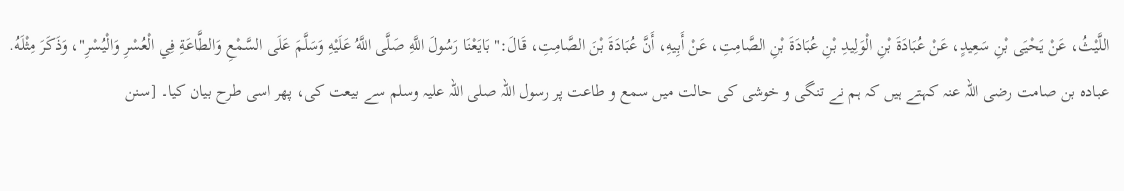اللَّيْثُ، عَنْ يَحْيَى بْنِ سَعِيدٍ، عَنْ عُبَادَةَ بْنِ الْوَلِيدِ بْنِ عُبَادَةَ بْنِ الصَّامِتِ، عَنْ أَبِيهِ، أَنَّ عُبَادَةَ بْنَ الصَّامِتِ، قَالَ:" بَايَعْنَا رَسُولَ اللَّهِ صَلَّى اللَّهُ عَلَيْهِ وَسَلَّمَ عَلَى السَّمْعِ وَالطَّاعَةِ فِي الْعُسْرِ وَالْيُسْرِ"، وَذَكَرَ مِثْلَهُ.
عبادہ بن صامت رضی اللہ عنہ کہتے ہیں کہ ہم نے تنگی و خوشی کی حالت میں سمع و طاعت پر رسول اللہ صلی اللہ علیہ وسلم سے بیعت کی، پھر اسی طرح بیان کیا۔ [سنن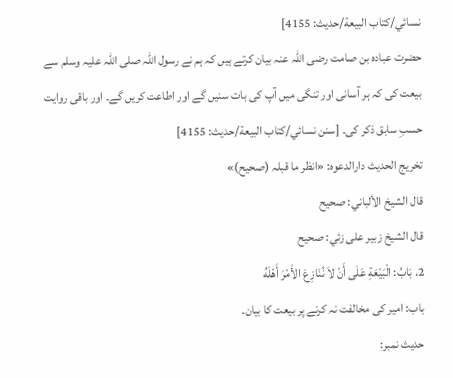نسائي/كتاب البيعة/حدیث: 4155]
حضرت عبادہ بن صامت رضی اللہ عنہ بیان کرتے ہیں کہ ہم نے رسول اللہ صلی اللہ علیہ وسلم سے بیعت کی کہ ہر آسانی اور تنگی میں آپ کی بات سنیں گے اور اطاعت کریں گے۔ اور باقی روایت حسبِ سابق ذکر کی۔ [سنن نسائي/كتاب البيعة/حدیث: 4155]
تخریج الحدیث دارالدعوہ: «انظر ما قبلہ (صحیح)»
قال الشيخ الألباني: صحيح
قال الشيخ زبير على زئي: صحيح
2. بَابُ: الْبَيْعَةِ عَلَى أَنْ لاَ نُنَازِعَ الأَمْرَ أَهْلَهُ
باب: امیر کی مخالفت نہ کرنے پر بیعت کا بیان۔
حدیث نمبر: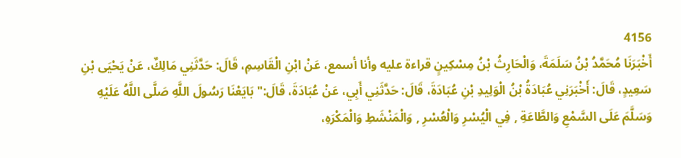4156
أَخْبَرَنَا مُحَمَّدُ بْنُ سَلَمَةَ، وَالْحَارِثُ بْنُ مِسْكِينٍ قراءة عليه وأنا أسمع، عَنْ ابْنِ الْقَاسِمِ، قَالَ: حَدَّثَنِي مَالِكٌ، عَنْ يَحْيَى بْنِ سَعِيدٍ، قَالَ: أَخْبَرَنِي عُبَادَةُ بْنُ الْوَلِيدِ بْنِ عُبَادَةَ، قَالَ: حَدَّثَنِي أَبِي، عَنْ عُبَادَةَ، قَالَ:" بَايَعْنَا رَسُولَ اللَّهِ صَلَّى اللَّهُ عَلَيْهِ وَسَلَّمَ عَلَى السَّمْعِ وَالطَّاعَةِ , فِي الْيُسْرِ وَالْعُسْرِ , وَالْمَنْشَطِ وَالْمَكْرَهِ،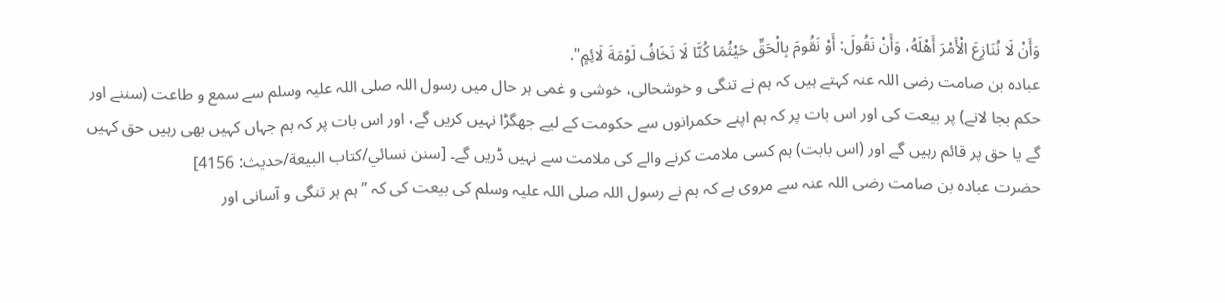وَأَنْ لَا نُنَازِعَ الْأَمْرَ أَهْلَهُ، وَأَنْ نَقُولَ: أَوْ نَقُومَ بِالْحَقِّ حَيْثُمَا كُنَّا لَا نَخَافُ لَوْمَةَ لَائِمٍ".
عبادہ بن صامت رضی اللہ عنہ کہتے ہیں کہ ہم نے تنگی و خوشحالی، خوشی و غمی ہر حال میں رسول اللہ صلی اللہ علیہ وسلم سے سمع و طاعت (سننے اور حکم بجا لانے) پر بیعت کی اور اس بات پر کہ ہم اپنے حکمرانوں سے حکومت کے لیے جھگڑا نہیں کریں گے، اور اس بات پر کہ ہم جہاں کہیں بھی رہیں حق کہیں گے یا حق پر قائم رہیں گے اور (اس بابت) ہم کسی ملامت کرنے والے کی ملامت سے نہیں ڈریں گے۔ [سنن نسائي/كتاب البيعة/حدیث: 4156]
حضرت عبادہ بن صامت رضی اللہ عنہ سے مروی ہے کہ ہم نے رسول اللہ صلی اللہ علیہ وسلم کی بیعت کی کہ ”ہم ہر تنگی و آسانی اور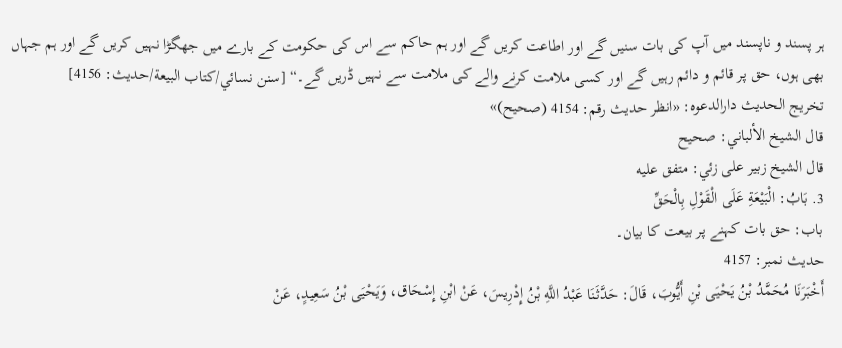ہر پسند و ناپسند میں آپ کی بات سنیں گے اور اطاعت کریں گے اور ہم حاکم سے اس کی حکومت کے بارے میں جھگڑا نہیں کریں گے اور ہم جہاں بھی ہوں، حق پر قائم و دائم رہیں گے اور کسی ملامت کرنے والے کی ملامت سے نہیں ڈریں گے۔“ [سنن نسائي/كتاب البيعة/حدیث: 4156]
تخریج الحدیث دارالدعوہ: «انظر حدیث رقم: 4154 (صحیح)»
قال الشيخ الألباني: صحيح
قال الشيخ زبير على زئي: متفق عليه
3. بَابُ: الْبَيْعَةِ عَلَى الْقَوْلِ بِالْحَقِّ
باب: حق بات کہنے پر بیعت کا بیان۔
حدیث نمبر: 4157
أَخْبَرَنَا مُحَمَّدُ بْنُ يَحْيَى بْنِ أَيُّوبَ، قَالَ: حَدَّثَنَا عَبْدُ اللَّهِ بْنُ إِدْرِيسَ، عَنْ ابْنِ إِسْحَاق، وَيَحْيَى بْنُ سَعِيدٍ، عَنْ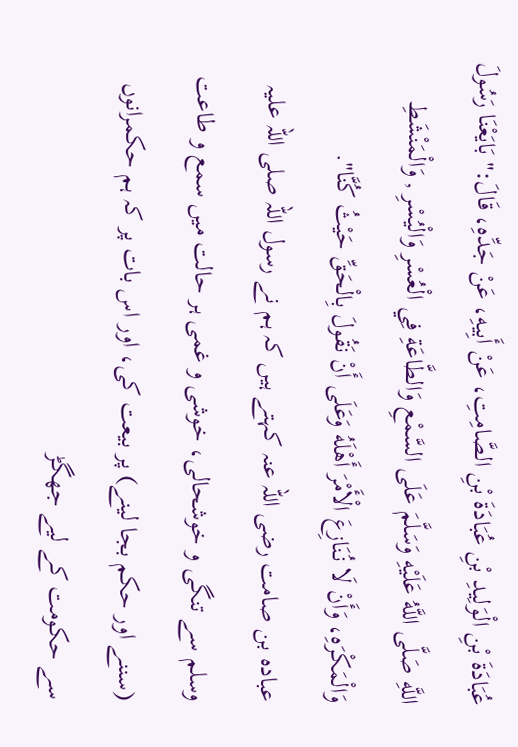عُبَادَةَ بْنِ الْوَلِيدِ بْنِ عُبَادَةَ بْنِ الصَّامِتِ، عَنْ أَبِيهِ، عَنْ جَدِّهِ، قَالَ:" بَايَعْنَا رَسُولَ اللَّهِ صَلَّى اللَّهُ عَلَيْهِ وَسَلَّمَ عَلَى السَّمْعِ وَالطَّاعَةِ فِي الْعُسْرِ وَالْيُسْرِ , وَالْمَنْشَطِ وَالْمَكْرَهِ، وَأَنْ لَا نُنَازِعَ الْأَمْرَ أَهْلَهُ وَعَلَى أَنْ نَقُولَ بِالْحَقِّ حَيْثُ كُنَّا".
عبادہ بن صامت رضی اللہ عنہ کہتے ہیں کہ ہم نے رسول اللہ صلی اللہ علیہ وسلم سے تنگی و خوشحالی، خوشی و غمی ہر حالت میں سمع و طاعت (سننے اور حکم بجا لینے) پر بیعت کی، اور اس بات پر کہ ہم حکمرانوں سے حکومت کے لیے جھگڑ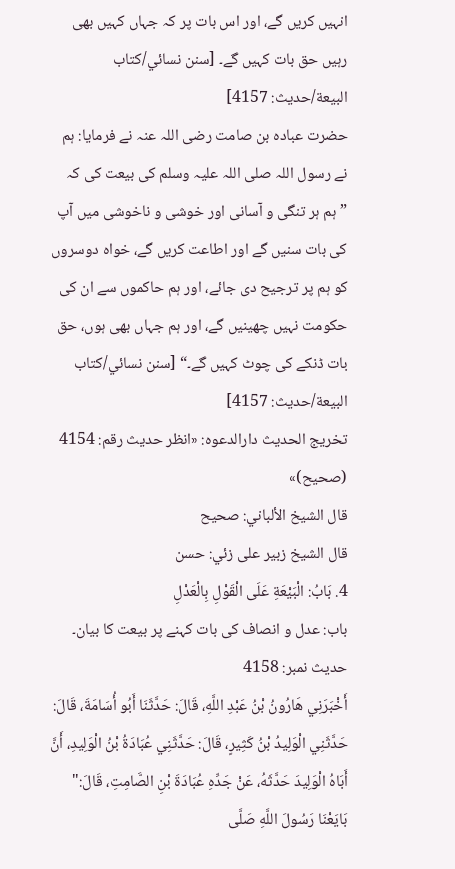انہیں کریں گے، اور اس بات پر کہ جہاں کہیں بھی رہیں حق بات کہیں گے۔ [سنن نسائي/كتاب البيعة/حدیث: 4157]
حضرت عبادہ بن صامت رضی اللہ عنہ نے فرمایا: ہم نے رسول اللہ صلی اللہ علیہ وسلم کی بیعت کی کہ ”ہم ہر تنگی و آسانی اور خوشی و ناخوشی میں آپ کی بات سنیں گے اور اطاعت کریں گے، خواہ دوسروں کو ہم پر ترجیح دی جائے، اور ہم حاکموں سے ان کی حکومت نہیں چھینیں گے، اور ہم جہاں بھی ہوں، حق بات ڈنکے کی چوٹ کہیں گے۔“ [سنن نسائي/كتاب البيعة/حدیث: 4157]
تخریج الحدیث دارالدعوہ: «انظر حدیث رقم: 4154 (صحیح)»
قال الشيخ الألباني: صحيح
قال الشيخ زبير على زئي: حسن
4. بَابُ: الْبَيْعَةِ عَلَى الْقَوْلِ بِالْعَدْلِ
باب: عدل و انصاف کی بات کہنے پر بیعت کا بیان۔
حدیث نمبر: 4158
أَخْبَرَنِي هَارُونُ بْنُ عَبْدِ اللَّهِ، قَالَ: حَدَّثَنَا أَبُو أُسَامَةَ، قَالَ: حَدَّثَنِي الْوَلِيدُ بْنُ كَثِيرٍ، قَالَ: حَدَّثَنِي عُبَادَةُ بْنُ الْوَلِيدِ، أَنَّ أَبَاهُ الْوَلِيدَ حَدَّثَهُ، عَنْ جَدِّهِ عُبَادَةَ بْنِ الصَّامِتِ، قَالَ:" بَايَعْنَا رَسُولَ اللَّهِ صَلَّى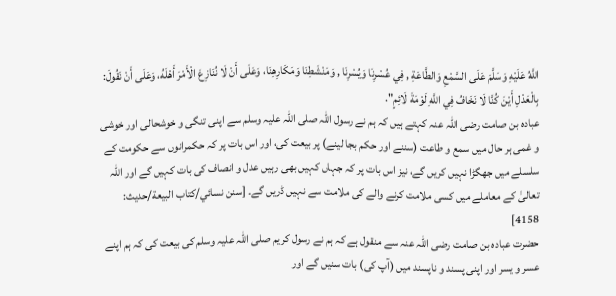اللَّهُ عَلَيْهِ وَسَلَّمَ عَلَى السَّمْعِ وَالطَّاعَةِ , فِي عُسْرِنَا وَيُسْرِنَا , وَمَنْشَطِنَا وَمَكَارِهِنَا، وَعَلَى أَنْ لَا نُنَازِعَ الْأَمْرَ أَهْلَهُ، وَعَلَى أَنْ نَقُولَ: بِالْعَدْلِ أَيْنَ كُنَّا لَا نَخَافُ فِي اللَّهِ لَوْمَةَ لَائِمٍ".
عبادہ بن صامت رضی اللہ عنہ کہتے ہیں کہ ہم نے رسول اللہ صلی اللہ علیہ وسلم سے اپنی تنگی و خوشحالی اور خوشی و غمی ہر حال میں سمع و طاعت (سننے اور حکم بجا لینے) پر بیعت کی، اور اس بات پر کہ حکمرانوں سے حکومت کے سلسلے میں جھگڑا نہیں کریں گے، نیز اس بات پر کہ جہاں کہیں بھی رہیں عدل و انصاف کی بات کہیں گے اور اللہ تعالیٰ کے معاملے میں کسی ملامت کرنے والے کی ملامت سے نہیں ڈریں گے۔ [سنن نسائي/كتاب البيعة/حدیث: 4158]
حضرت عبادہ بن صامت رضی اللہ عنہ سے منقول ہے کہ ہم نے رسول کریم صلی اللہ علیہ وسلم کی بیعت کی کہ ہم اپنے عسر و یسر اور اپنی پسند و ناپسند میں (آپ کی) بات سنیں گے اور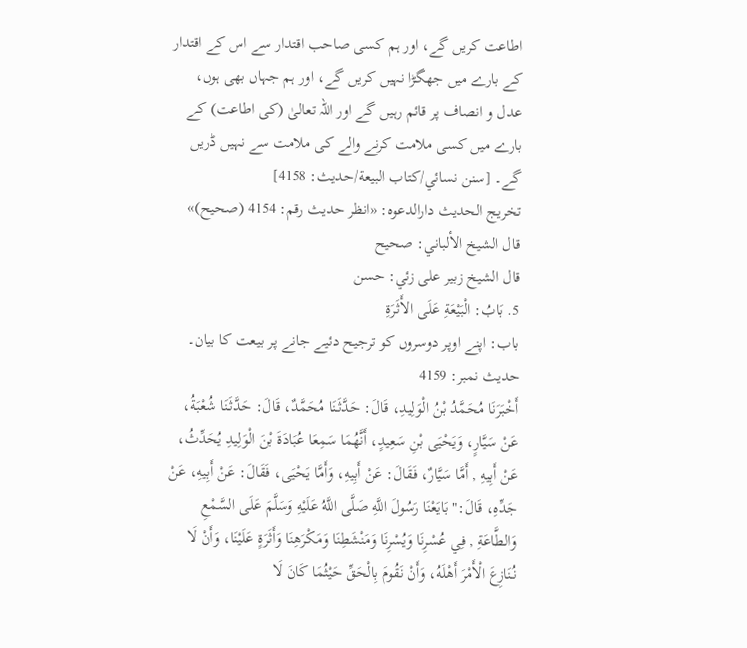اطاعت کریں گے، اور ہم کسی صاحب اقتدار سے اس کے اقتدار کے بارے میں جھگڑا نہیں کریں گے، اور ہم جہاں بھی ہوں، عدل و انصاف پر قائم رہیں گے اور اللہ تعالیٰ (کی اطاعت) کے بارے میں کسی ملامت کرنے والے کی ملامت سے نہیں ڈریں گے۔ [سنن نسائي/كتاب البيعة/حدیث: 4158]
تخریج الحدیث دارالدعوہ: «انظر حدیث رقم: 4154 (صحیح)»
قال الشيخ الألباني: صحيح
قال الشيخ زبير على زئي: حسن
5. بَابُ: الْبَيْعَةِ عَلَى الأَثَرَةِ
باب: اپنے اوپر دوسروں کو ترجیح دئیے جانے پر بیعت کا بیان۔
حدیث نمبر: 4159
أَخْبَرَنَا مُحَمَّدُ بْنُ الْوَلِيدِ، قَالَ: حَدَّثَنَا مُحَمَّدٌ، قَالَ: حَدَّثَنَا شُعْبَةُ، عَنْ سَيَّارٍ، وَيَحْيَى بْنِ سَعِيدٍ، أَنَّهُمَا سَمِعَا عُبَادَةَ بْنَ الْوَلِيدِ يُحَدِّثُ، عَنْ أَبِيهِ , أَمَّا سَيَّارٌ، فَقَالَ: عَنْ أَبِيهِ، وَأَمَّا يَحْيَى، فَقَالَ: عَنْ أَبِيهِ، عَنْ جَدِّهِ، قَالَ:" بَايَعْنَا رَسُولَ اللَّهِ صَلَّى اللَّهُ عَلَيْهِ وَسَلَّمَ عَلَى السَّمْعِ وَالطَّاعَةِ , فِي عُسْرِنَا وَيُسْرِنَا وَمَنْشَطِنَا وَمَكْرَهِنَا وَأَثَرَةٍ عَلَيْنَا، وَأَنْ لَا نُنَازِعَ الْأَمْرَ أَهْلَهُ، وَأَنْ نَقُومَ بِالْحَقِّ حَيْثُمَا كَانَ لَا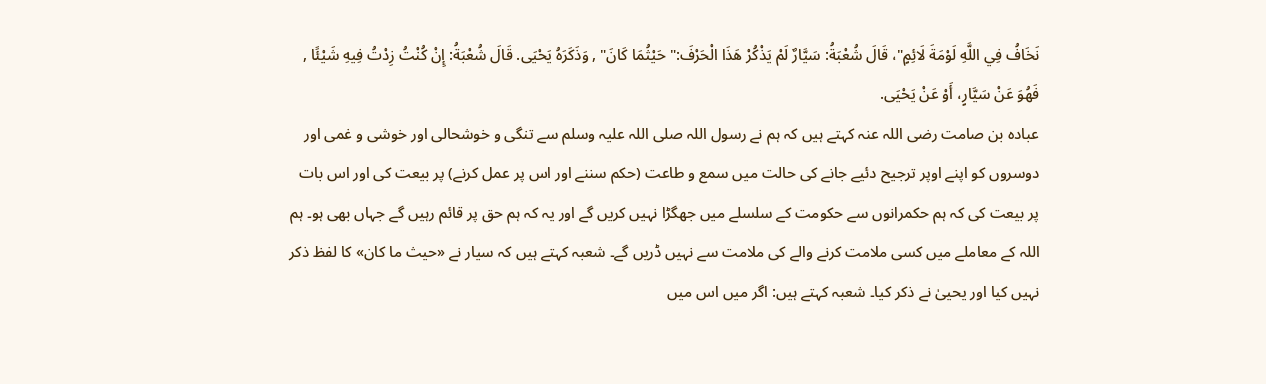نَخَافُ فِي اللَّهِ لَوْمَةَ لَائِمٍ"، قَالَ شُعْبَةُ: سَيَّارٌ لَمْ يَذْكُرْ هَذَا الْحَرْفَ:" حَيْثُمَا كَانَ" , وَذَكَرَهُ يَحْيَى. قَالَ شُعْبَةُ: إِنْ كُنْتُ زِدْتُ فِيهِ شَيْئًا , فَهُوَ عَنْ سَيَّارٍ، أَوْ عَنْ يَحْيَى.
عبادہ بن صامت رضی اللہ عنہ کہتے ہیں کہ ہم نے رسول اللہ صلی اللہ علیہ وسلم سے تنگی و خوشحالی اور خوشی و غمی اور دوسروں کو اپنے اوپر ترجیح دئیے جانے کی حالت میں سمع و طاعت (حکم سننے اور اس پر عمل کرنے) پر بیعت کی اور اس بات پر بیعت کی کہ ہم حکمرانوں سے حکومت کے سلسلے میں جھگڑا نہیں کریں گے اور یہ کہ ہم حق پر قائم رہیں گے جہاں بھی ہو۔ ہم اللہ کے معاملے میں کسی ملامت کرنے والے کی ملامت سے نہیں ڈریں گے۔ شعبہ کہتے ہیں کہ سیار نے «حیث ما کان» کا لفظ ذکر نہیں کیا اور یحییٰ نے ذکر کیا۔ شعبہ کہتے ہیں: اگر میں اس میں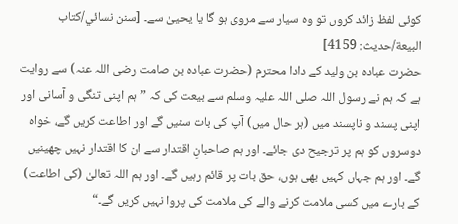کوئی لفظ زائد کروں تو وہ سیار سے مروی ہو گا یا یحییٰ سے۔ [سنن نسائي/كتاب البيعة/حدیث: 4159]
حضرت عبادہ بن ولید کے دادا محترم (حضرت عبادہ بن صامت رضی اللہ عنہ) سے روایت ہے کہ ہم نے رسول اللہ صلی اللہ علیہ وسلم سے بیعت کی کہ ”ہم اپنی تنگی و آسانی اور اپنی پسند و ناپسند میں (ہر حال میں) آپ کی بات سنیں گے اور اطاعت کریں گے، خواہ دوسروں کو ہم پر ترجیح دی جائے۔ اور ہم صاحبانِ اقتدار سے ان کا اقتدار نہیں چھینیں گے۔ اور ہم جہاں کہیں بھی ہوں، حق بات پر قائم رہیں گے۔ اور ہم اللہ تعالیٰ (کی اطاعت) کے بارے میں کسی ملامت کرنے والے کی ملامت کی پروا نہیں کریں گے۔“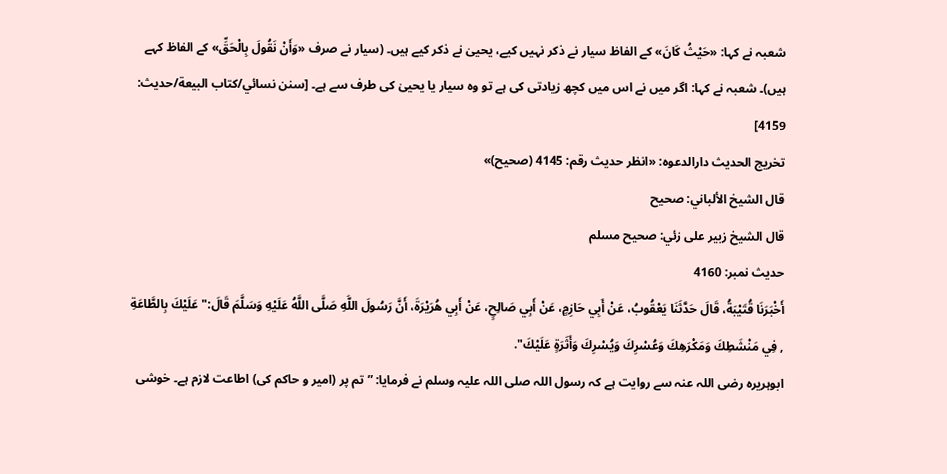شعبہ نے کہا: «حَيْثُ كَانَ» کے الفاظ سیار نے ذکر نہیں کیے، یحییٰ نے ذکر کیے ہیں۔ (سیار نے صرف «وَأَنْ نَقُولَ بِالْحَقِّ» کے الفاظ کہے ہیں)۔ شعبہ نے کہا: اگر میں نے اس میں کچھ زیادتی کی ہے تو وہ سیار یا یحییٰ کی طرف سے ہے۔ [سنن نسائي/كتاب البيعة/حدیث: 4159]
تخریج الحدیث دارالدعوہ: «انظر حدیث رقم: 4145 (صحیح)»
قال الشيخ الألباني: صحيح
قال الشيخ زبير على زئي: صحيح مسلم
حدیث نمبر: 4160
أَخْبَرَنَا قُتَيْبَةُ، قَالَ حَدَّثَنَا يَعْقُوبُ، عَنْ أَبِي حَازِمٍ، عَنْ أَبِي صَالِحٍ، عَنْ أَبِي هُرَيْرَةَ، أَنَّ رَسُولَ اللَّهِ صَلَّى اللَّهُ عَلَيْهِ وَسَلَّمَ قَالَ:" عَلَيْكَ بِالطَّاعَةِ , فِي مَنْشَطِكَ وَمَكْرَهِكَ وَعُسْرِكَ وَيُسْرِكَ وَأَثَرَةٍ عَلَيْكَ".
ابوہریرہ رضی اللہ عنہ سے روایت ہے کہ رسول اللہ صلی اللہ علیہ وسلم نے فرمایا: ”تم پر (امیر و حاکم کی) اطاعت لازم ہے۔ خوشی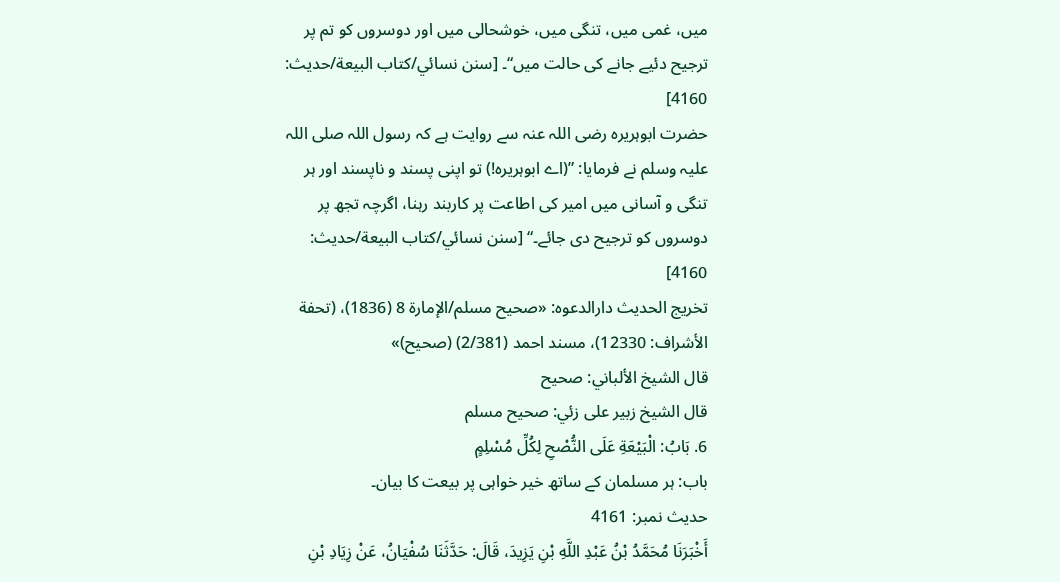میں، غمی میں، تنگی میں، خوشحالی میں اور دوسروں کو تم پر ترجیح دئیے جانے کی حالت میں“۔ [سنن نسائي/كتاب البيعة/حدیث: 4160]
حضرت ابوہریرہ رضی اللہ عنہ سے روایت ہے کہ رسول اللہ صلی اللہ علیہ وسلم نے فرمایا: ”(اے ابوہریرہ!) تو اپنی پسند و ناپسند اور ہر تنگی و آسانی میں امیر کی اطاعت پر کاربند رہنا، اگرچہ تجھ پر دوسروں کو ترجیح دی جائے۔“ [سنن نسائي/كتاب البيعة/حدیث: 4160]
تخریج الحدیث دارالدعوہ: «صحیح مسلم/الإمارة 8 (1836)، (تحفة الأشراف: 12330)، مسند احمد (2/381) (صحیح)»
قال الشيخ الألباني: صحيح
قال الشيخ زبير على زئي: صحيح مسلم
6. بَابُ: الْبَيْعَةِ عَلَى النُّصْحِ لِكُلِّ مُسْلِمٍ
باب: ہر مسلمان کے ساتھ خیر خواہی پر بیعت کا بیان۔
حدیث نمبر: 4161
أَخْبَرَنَا مُحَمَّدُ بْنُ عَبْدِ اللَّهِ بْنِ يَزِيدَ، قَالَ: حَدَّثَنَا سُفْيَانُ، عَنْ زِيَادِ بْنِ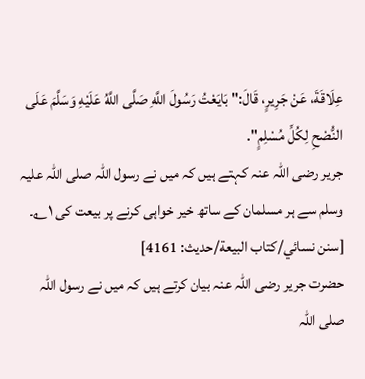عِلَاقَةَ، عَنْ جَرِيرٍ، قَالَ:" بَايَعْتُ رَسُولَ اللَّهِ صَلَّى اللَّهُ عَلَيْهِ وَسَلَّمَ عَلَى النُّصْحِ لِكُلِّ مُسْلِمٍ".
جریر رضی اللہ عنہ کہتے ہیں کہ میں نے رسول اللہ صلی اللہ علیہ وسلم سے ہر مسلمان کے ساتھ خیر خواہی کرنے پر بیعت کی ۱؎۔ [سنن نسائي/كتاب البيعة/حدیث: 4161]
حضرت جریر رضی اللہ عنہ بیان کرتے ہیں کہ میں نے رسول اللہ صلی اللہ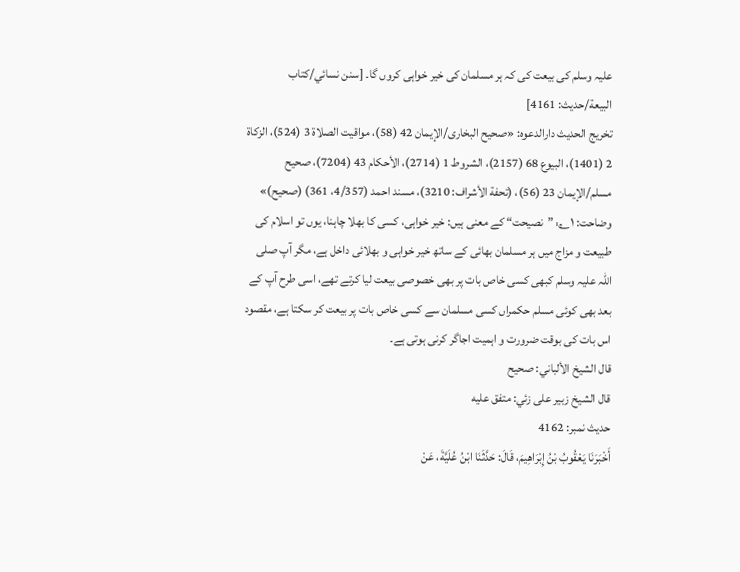علیہ وسلم کی بیعت کی کہ ہر مسلمان کی خیر خواہی کروں گا۔ [سنن نسائي/كتاب البيعة/حدیث: 4161]
تخریج الحدیث دارالدعوہ: «صحیح البخاری/الإیمان 42 (58)، مواقیت الصلاة 3 (524)، الزکاة 2 (1401)، البیوع 68 (2157)، الشروط 1 (2714)، الأحکام 43 (7204)، صحیح مسلم/الإیمان 23 (56)، (تحفة الأشراف: 3210)، مسند احمد (4/357، 361) (صحیح)»
وضاحت: ۱؎: ”نصیحت“ کے معنی ہیں: خیر خواہی، کسی کا بھلا چاہنا، یوں تو اسلام کی طبیعت و مزاج میں ہر مسلمان بھائی کے ساتھ خیر خواہی و بھلائی داخل ہے، مگر آپ صلی اللہ علیہ وسلم کبھی کسی خاص بات پر بھی خصوصی بیعت لیا کرتے تھے، اسی طرح آپ کے بعد بھی کوئی مسلم حکمراں کسی مسلمان سے کسی خاص بات پر بیعت کر سکتا ہے، مقصود اس بات کی بوقت ضرورت و اہمیت اجاگر کرنی ہوتی ہے۔
قال الشيخ الألباني: صحيح
قال الشيخ زبير على زئي: متفق عليه
حدیث نمبر: 4162
أَخْبَرَنَا يَعْقُوبُ بْنُ إِبْرَاهِيمَ، قَالَ: حَدَّثَنَا ابْنُ عُلَيَّةَ، عَنْ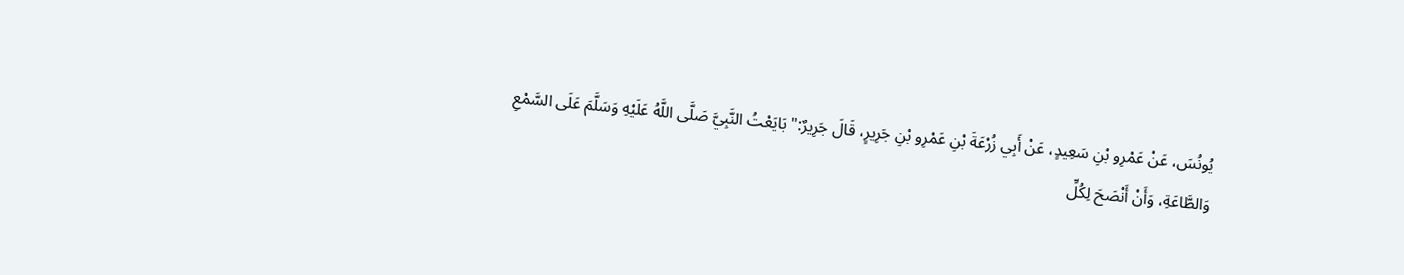يُونُسَ، عَنْ عَمْرِو بْنِ سَعِيدٍ، عَنْ أَبِي زُرْعَةَ بْنِ عَمْرِو بْنِ جَرِيرٍ، قَالَ جَرِيرٌ:" بَايَعْتُ النَّبِيَّ صَلَّى اللَّهُ عَلَيْهِ وَسَلَّمَ عَلَى السَّمْعِ وَالطَّاعَةِ، وَأَنْ أَنْصَحَ لِكُلِّ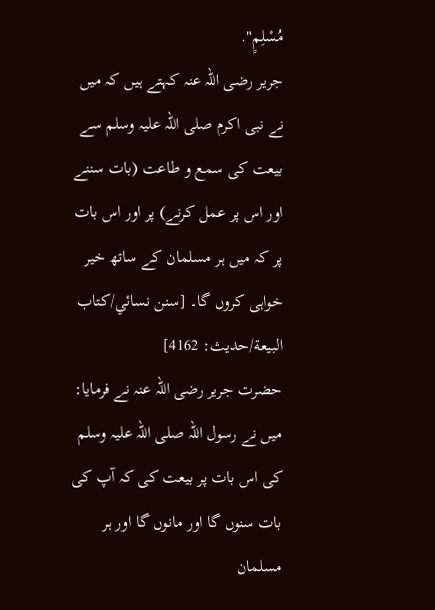مُسْلِمٍ".
جریر رضی اللہ عنہ کہتے ہیں کہ میں نے نبی اکرم صلی اللہ علیہ وسلم سے بیعت کی سمع و طاعت (بات سننے اور اس پر عمل کرنے) پر اور اس بات پر کہ میں ہر مسلمان کے ساتھ خیر خواہی کروں گا۔ [سنن نسائي/كتاب البيعة/حدیث: 4162]
حضرت جریر رضی اللہ عنہ نے فرمایا: میں نے رسول اللہ صلی اللہ علیہ وسلم کی اس بات پر بیعت کی کہ آپ کی بات سنوں گا اور مانوں گا اور ہر مسلمان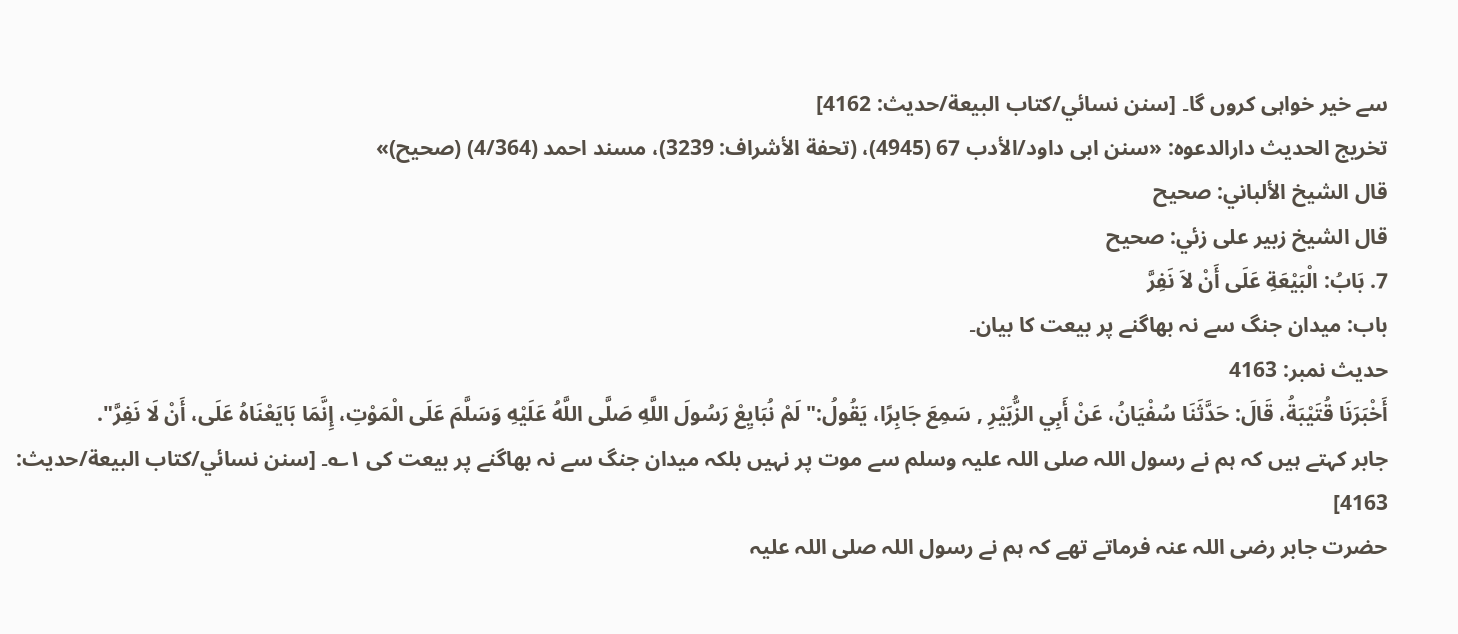سے خیر خواہی کروں گا۔ [سنن نسائي/كتاب البيعة/حدیث: 4162]
تخریج الحدیث دارالدعوہ: «سنن ابی داود/الأدب 67 (4945)، (تحفة الأشراف: 3239)، مسند احمد (4/364) (صحیح)»
قال الشيخ الألباني: صحيح
قال الشيخ زبير على زئي: صحيح
7. بَابُ: الْبَيْعَةِ عَلَى أَنْ لاَ نَفِرَّ
باب: میدان جنگ سے نہ بھاگنے پر بیعت کا بیان۔
حدیث نمبر: 4163
أَخْبَرَنَا قُتَيْبَةُ، قَالَ: حَدَّثَنَا سُفْيَانُ، عَنْ أَبِي الزُّبَيْرِ , سَمِعَ جَابِرًا، يَقُولُ:" لَمْ نُبَايِعْ رَسُولَ اللَّهِ صَلَّى اللَّهُ عَلَيْهِ وَسَلَّمَ عَلَى الْمَوْتِ، إِنَّمَا بَايَعْنَاهُ عَلَى، أَنْ لَا نَفِرَّ".
جابر کہتے ہیں کہ ہم نے رسول اللہ صلی اللہ علیہ وسلم سے موت پر نہیں بلکہ میدان جنگ سے نہ بھاگنے پر بیعت کی ۱؎۔ [سنن نسائي/كتاب البيعة/حدیث: 4163]
حضرت جابر رضی اللہ عنہ فرماتے تھے کہ ہم نے رسول اللہ صلی اللہ علیہ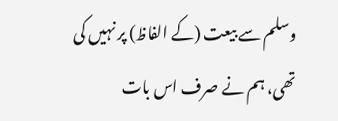وسلم سے بیعت (کے الفاظ) پر نہیں کی تھی، ہم نے صرف اس بات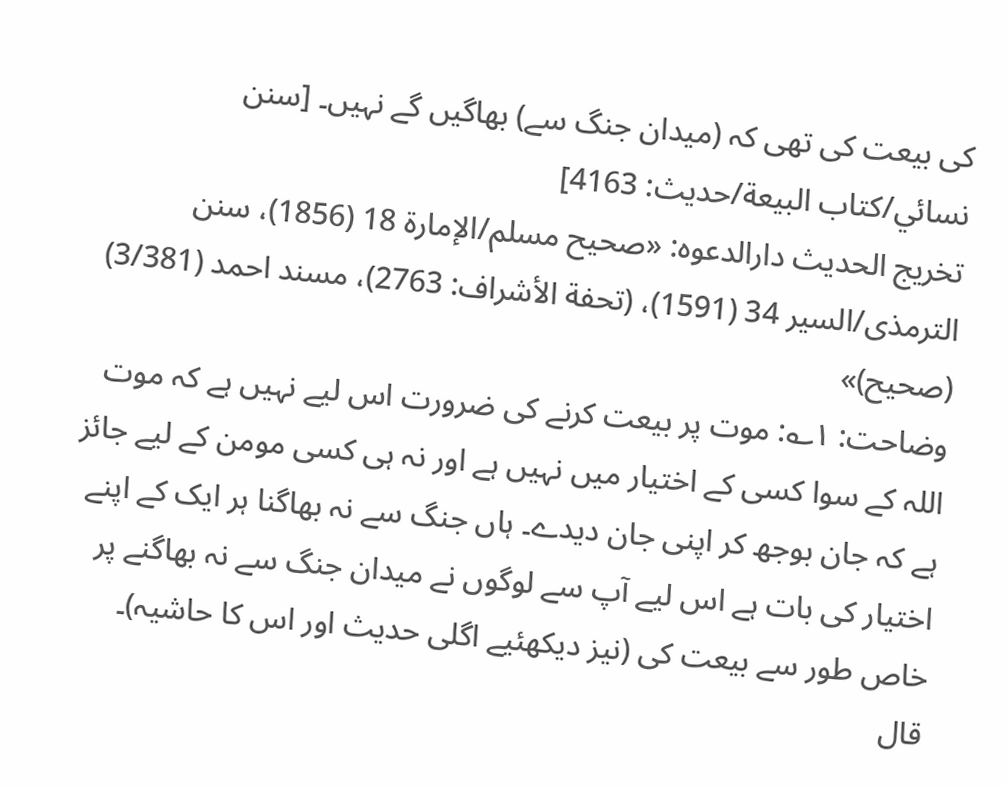کی بیعت کی تھی کہ (میدان جنگ سے) بھاگیں گے نہیں۔ [سنن نسائي/كتاب البيعة/حدیث: 4163]
تخریج الحدیث دارالدعوہ: «صحیح مسلم/الإمارة 18 (1856)، سنن الترمذی/السیر 34 (1591)، (تحفة الأشراف: 2763)، مسند احمد (3/381) (صحیح)»
وضاحت: ۱؎: موت پر بیعت کرنے کی ضرورت اس لیے نہیں ہے کہ موت اللہ کے سوا کسی کے اختیار میں نہیں ہے اور نہ ہی کسی مومن کے لیے جائز ہے کہ جان بوجھ کر اپنی جان دیدے۔ ہاں جنگ سے نہ بھاگنا ہر ایک کے اپنے اختیار کی بات ہے اس لیے آپ سے لوگوں نے میدان جنگ سے نہ بھاگنے پر خاص طور سے بیعت کی (نیز دیکھئیے اگلی حدیث اور اس کا حاشیہ)۔
قال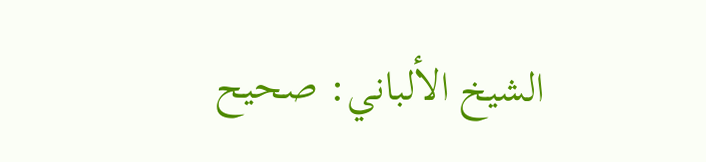الشيخ الألباني: صحيح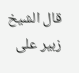قال الشيخ زبير على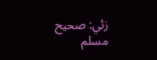زئي: صحيح مسلم